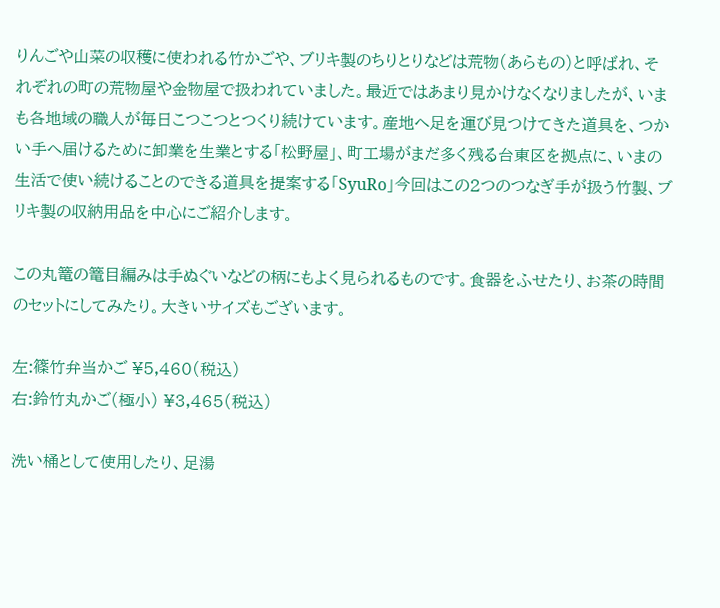りんごや山菜の収穫に使われる竹かごや、ブリキ製のちりとりなどは荒物(あらもの)と呼ばれ、それぞれの町の荒物屋や金物屋で扱われていました。最近ではあまり見かけなくなりましたが、いまも各地域の職人が毎日こつこつとつくり続けています。産地へ足を運び見つけてきた道具を、つかい手へ届けるために卸業を生業とする「松野屋」、町工場がまだ多く残る台東区を拠点に、いまの生活で使い続けることのできる道具を提案する「SyuRo」今回はこの2つのつなぎ手が扱う竹製、ブリキ製の収納用品を中心にご紹介します。

この丸篭の篭目編みは手ぬぐいなどの柄にもよく見られるものです。食器をふせたり、お茶の時間のセットにしてみたり。大きいサイズもございます。

左:篠竹弁当かご ¥5,460(税込)
右:鈴竹丸かご(極小) ¥3,465(税込)

洗い桶として使用したり、足湯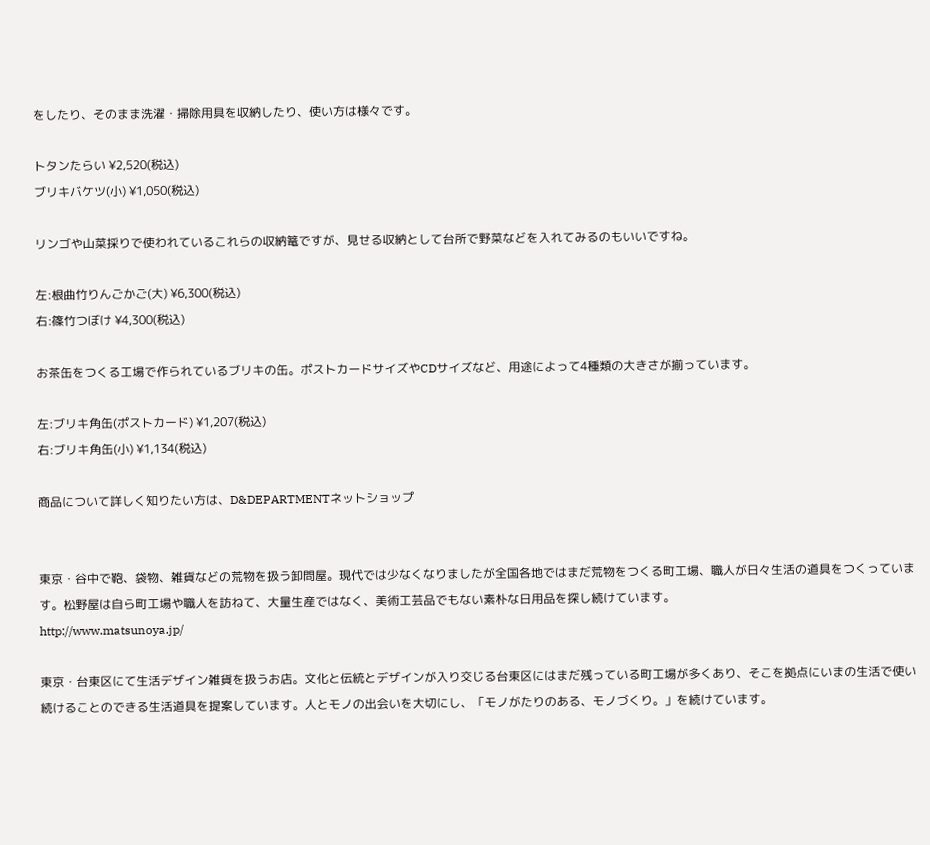をしたり、そのまま洗濯・掃除用具を収納したり、使い方は様々です。

トタンたらい ¥2,520(税込)
ブリキバケツ(小) ¥1,050(税込)

リンゴや山菜採りで使われているこれらの収納篭ですが、見せる収納として台所で野菜などを入れてみるのもいいですね。

左:根曲竹りんごかご(大) ¥6,300(税込)
右:篠竹つぼけ ¥4,300(税込)

お茶缶をつくる工場で作られているブリキの缶。ポストカードサイズやCDサイズなど、用途によって4種類の大きさが揃っています。

左:ブリキ角缶(ポストカード) ¥1,207(税込)
右:ブリキ角缶(小) ¥1,134(税込)

商品について詳しく知りたい方は、D&DEPARTMENTネットショップ


東京・谷中で鞄、袋物、雑貨などの荒物を扱う卸問屋。現代では少なくなりましたが全国各地ではまだ荒物をつくる町工場、職人が日々生活の道具をつくっています。松野屋は自ら町工場や職人を訪ねて、大量生産ではなく、美術工芸品でもない素朴な日用品を探し続けています。
http://www.matsunoya.jp/

東京・台東区にて生活デザイン雑貨を扱うお店。文化と伝統とデザインが入り交じる台東区にはまだ残っている町工場が多くあり、そこを拠点にいまの生活で使い続けることのできる生活道具を提案しています。人とモノの出会いを大切にし、「モノがたりのある、モノづくり。」を続けています。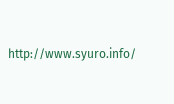http://www.syuro.info/